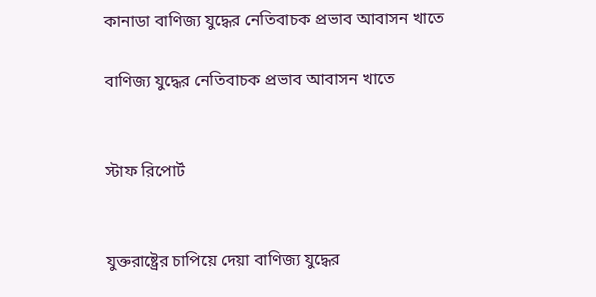কানাডা বাণিজ্য যুদ্ধের নেতিবাচক প্রভাব আবাসন খাতে

বাণিজ্য যুদ্ধের নেতিবাচক প্রভাব আবাসন খাতে


স্টাফ রিপোর্ট


যুক্তরাষ্ট্রের চাপিয়ে দেয়া বাণিজ্য যুদ্ধের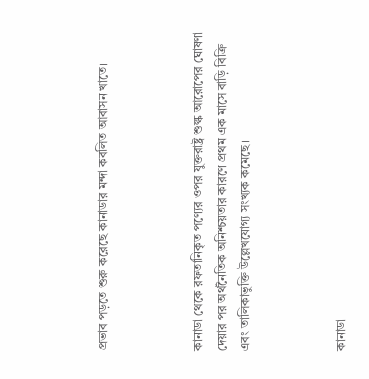প্রভাব পড়তে শুরু করেছে কানাডার মন্দা কবলিত আবাসন খাতে।



কানাডা থেকে রফতানিকৃত পণ্যের ওপর যুক্তরাষ্ট্র শুল্ক আরোপের ঘোষণা দেয়ার পর অর্থনৈতিক অনিশ্চয়তার কারণে প্রথম এক মাসে বাড়ি বিক্রি এবং তালিকাভুক্তি উল্লেখযোগ্য সংখ্যক কমেছে।



কানাডা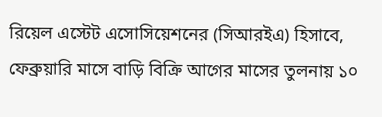রিয়েল এস্টেট এসোসিয়েশনের (সিআরইএ) হিসাবে, ফেব্রুয়ারি মাসে বাড়ি বিক্রি আগের মাসের তুলনায় ১০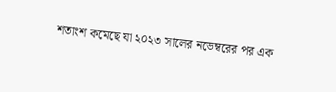শতাংশ কমেছে যা ২০২৩ সালের নভেম্বরের পর এক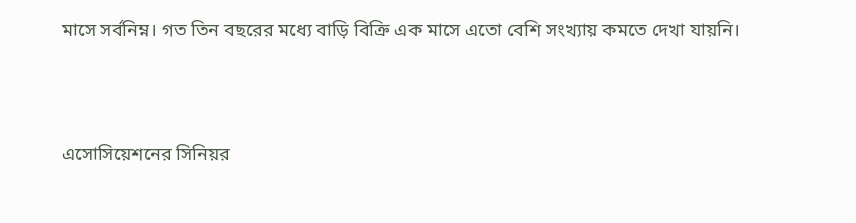মাসে সর্বনিম্ন। গত তিন বছরের মধ্যে বাড়ি বিক্রি এক মাসে এতো বেশি সংখ্যায় কমতে দেখা যায়নি।



এসোসিয়েশনের সিনিয়র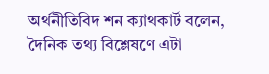অর্থনীতিবিদ শন ক্যাথকার্ট বলেন, দৈনিক তথ্য বিশ্লেষণে এটা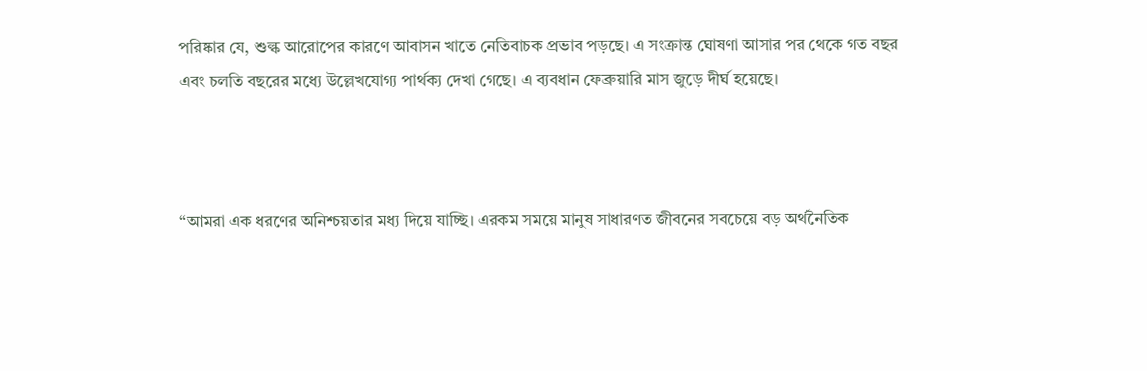পরিষ্কার যে, শুল্ক আরোপের কারণে আবাসন খাতে নেতিবাচক প্রভাব পড়ছে। এ সংক্রান্ত ঘোষণা আসার পর থেকে গত বছর এবং চলতি বছরের মধ্যে উল্লেখযোগ্য পার্থক্য দেখা গেছে। এ ব্যবধান ফেব্রুয়ারি মাস জুড়ে দীর্ঘ হয়েছে।



“আমরা এক ধরণের অনিশ্চয়তার মধ্য দিয়ে যাচ্ছি। এরকম সময়ে মানুষ সাধারণত জীবনের সবচেয়ে বড় অর্থনৈতিক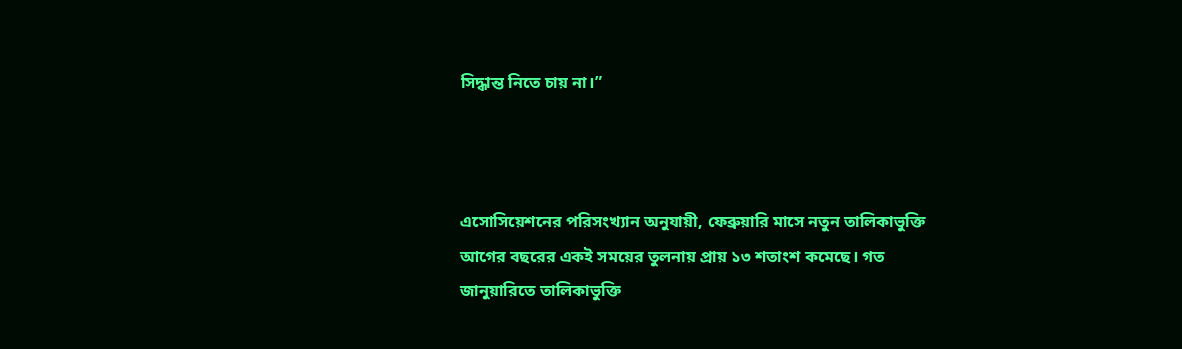সিদ্ধান্ত নিতে চায় না।”



এসোসিয়েশনের পরিসংখ্যান অনুযায়ী, ফেব্রুয়ারি মাসে নতুন তালিকাভুক্তি আগের বছরের একই সময়ের তুলনায় প্রায় ১৩ শতাংশ কমেছে। গত জানুয়ারিতে তালিকাভুক্তি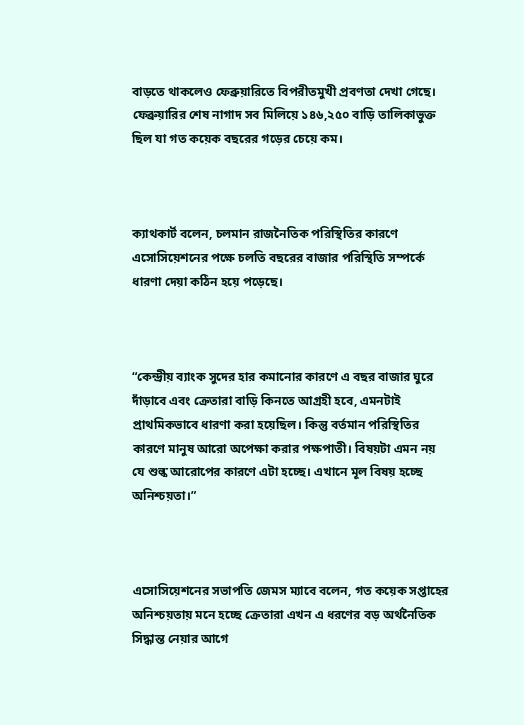বাড়তে থাকলেও ফেব্রুয়ারিতে বিপরীতমুখী প্রবণতা দেখা গেছে। ফেব্রুয়ারির শেষ নাগাদ সব মিলিয়ে ১৪৬,২৫০ বাড়ি তালিকাভুক্ত ছিল যা গত কয়েক বছরের গড়ের চেয়ে কম।



ক্যাথকার্ট বলেন, চলমান রাজনৈতিক পরিস্থিতির কারণে এসোসিয়েশনের পক্ষে চলতি বছরের বাজার পরিস্থিতি সম্পর্কে ধারণা দেয়া কঠিন হয়ে পড়েছে।



“কেন্দ্রীয় ব্যাংক সুদের হার কমানোর কারণে এ বছর বাজার ঘুরে দাঁড়াবে এবং ক্রেতারা বাড়ি কিনতে আগ্রহী হবে, এমনটাই প্রাথমিকভাবে ধারণা করা হয়েছিল। কিন্তু বর্তমান পরিস্থিতির কারণে মানুষ আরো অপেক্ষা করার পক্ষপাতী। বিষয়টা এমন নয় যে শুল্ক আরোপের কারণে এটা হচ্ছে। এখানে মূল বিষয় হচ্ছে অনিশ্চয়তা।”



এসোসিয়েশনের সভাপতি জেমস ম্যাবে বলেন, গত কয়েক সপ্তাহের অনিশ্চয়তায় মনে হচ্ছে ক্রেতারা এখন এ ধরণের বড় অর্থনৈতিক সিদ্ধান্ত নেয়ার আগে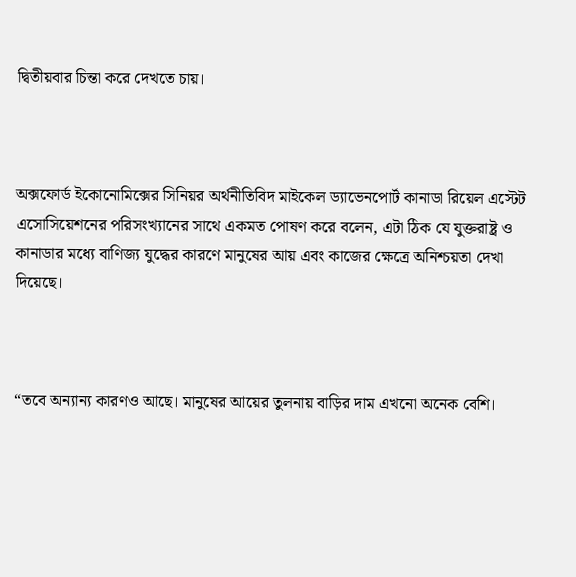দ্বিতীয়বার চিন্তা করে দেখতে চায়।



অক্সফোর্ড ইকোনোমিক্সের সিনিয়র অর্থনীতিবিদ মাইকেল ড্যাভেনপোর্ট কানাডা রিয়েল এস্টেট এসোসিয়েশনের পরিসংখ্যানের সাথে একমত পোষণ করে বলেন, এটা ঠিক যে যুক্তরাষ্ট্র ও কানাডার মধ্যে বাণিজ্য যুদ্ধের কারণে মানুষের আয় এবং কাজের ক্ষেত্রে অনিশ্চয়তা দেখা দিয়েছে।



“তবে অন্যান্য কারণও আছে। মানুষের আয়ের তুলনায় বাড়ির দাম এখনো অনেক বেশি।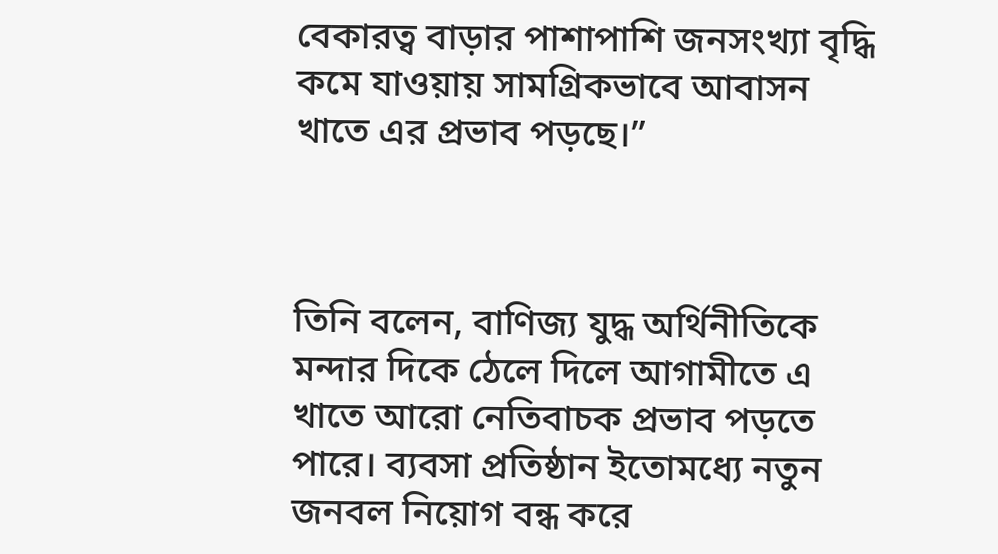বেকারত্ব বাড়ার পাশাপাশি জনসংখ্যা বৃদ্ধি কমে যাওয়ায় সামগ্রিকভাবে আবাসন খাতে এর প্রভাব পড়ছে।”



তিনি বলেন, বাণিজ্য যুদ্ধ অর্থিনীতিকে মন্দার দিকে ঠেলে দিলে আগামীতে এ খাতে আরো নেতিবাচক প্রভাব পড়তে পারে। ব্যবসা প্রতিষ্ঠান ইতোমধ্যে নতুন জনবল নিয়োগ বন্ধ করে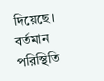দিয়েছে। বর্তমান পরিস্থিতি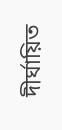দীর্ঘায়িত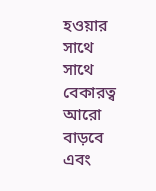হওয়ার সাথে সাথে বেকারত্ব আরো বাড়বে এবং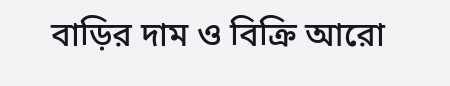বাড়ির দাম ও বিক্রি আরো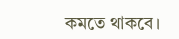কমতে থাকবে।